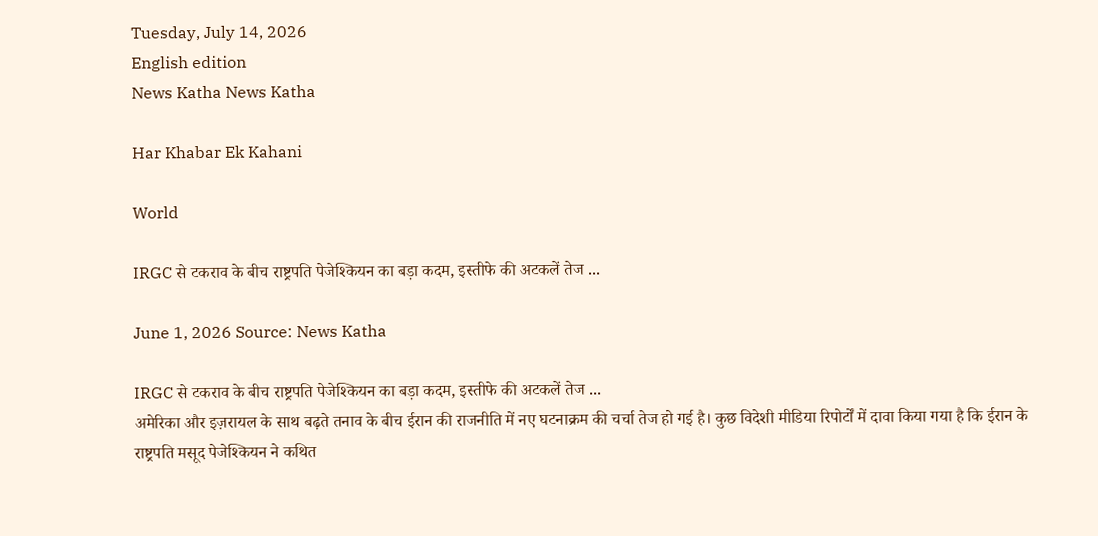Tuesday, July 14, 2026
English edition
News Katha News Katha

Har Khabar Ek Kahani

World

IRGC से टकराव के बीच राष्ट्रपति पेजेश्कियन का बड़ा कदम, इस्तीफे की अटकलें तेज ...

June 1, 2026 Source: News Katha

IRGC से टकराव के बीच राष्ट्रपति पेजेश्कियन का बड़ा कदम, इस्तीफे की अटकलें तेज ...
अमेरिका और इज़रायल के साथ बढ़ते तनाव के बीच ईरान की राजनीति में नए घटनाक्रम की चर्चा तेज हो गई है। कुछ विदेशी मीडिया रिपोर्टों में दावा किया गया है कि ईरान के राष्ट्रपति मसूद पेजेश्कियन ने कथित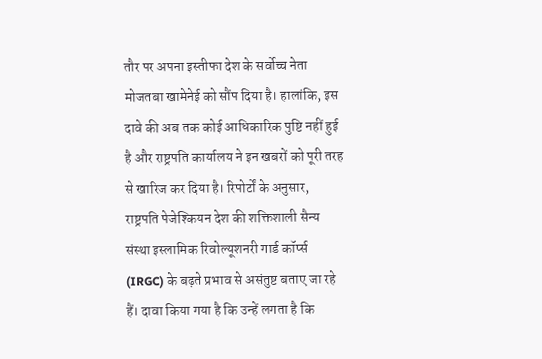तौर पर अपना इस्तीफा देश के सर्वोच्च नेता मोजतबा खामेनेई को सौंप दिया है। हालांकि, इस दावे की अब तक कोई आधिकारिक पुष्टि नहीं हुई है और राष्ट्रपति कार्यालय ने इन खबरों को पूरी तरह से खारिज कर दिया है। रिपोर्टों के अनुसार, राष्ट्रपति पेजेश्कियन देश की शक्तिशाली सैन्य संस्था इस्लामिक रिवोल्यूशनरी गार्ड कॉर्प्स (IRGC) के बढ़ते प्रभाव से असंतुष्ट बताए जा रहे हैं। दावा किया गया है कि उन्हें लगता है कि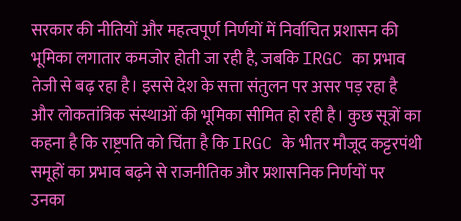सरकार की नीतियों और महत्वपूर्ण निर्णयों में निर्वाचित प्रशासन की भूमिका लगातार कमजोर होती जा रही है, जबकि IRGC का प्रभाव तेजी से बढ़ रहा है। इससे देश के सत्ता संतुलन पर असर पड़ रहा है और लोकतांत्रिक संस्थाओं की भूमिका सीमित हो रही है। कुछ सूत्रों का कहना है कि राष्ट्रपति को चिंता है कि IRGC के भीतर मौजूद कट्टरपंथी समूहों का प्रभाव बढ़ने से राजनीतिक और प्रशासनिक निर्णयों पर उनका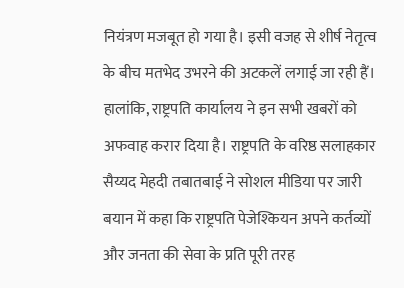नियंत्रण मजबूत हो गया है। इसी वजह से शीर्ष नेतृत्व के बीच मतभेद उभरने की अटकलें लगाई जा रही हैं। हालांकि, राष्ट्रपति कार्यालय ने इन सभी खबरों को अफवाह करार दिया है। राष्ट्रपति के वरिष्ठ सलाहकार सैय्यद मेहदी तबातबाई ने सोशल मीडिया पर जारी बयान में कहा कि राष्ट्रपति पेजेश्कियन अपने कर्तव्यों और जनता की सेवा के प्रति पूरी तरह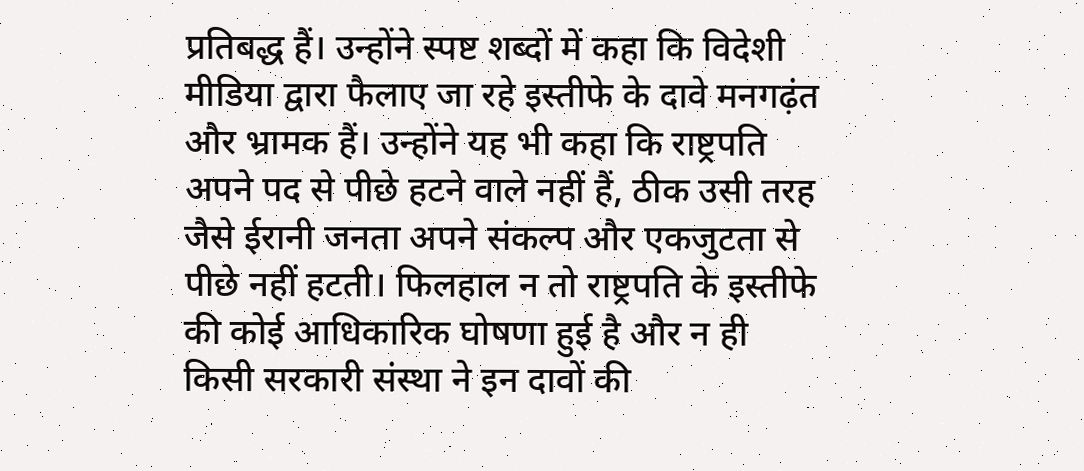प्रतिबद्ध हैं। उन्होंने स्पष्ट शब्दों में कहा कि विदेशी मीडिया द्वारा फैलाए जा रहे इस्तीफे के दावे मनगढ़ंत और भ्रामक हैं। उन्होंने यह भी कहा कि राष्ट्रपति अपने पद से पीछे हटने वाले नहीं हैं, ठीक उसी तरह जैसे ईरानी जनता अपने संकल्प और एकजुटता से पीछे नहीं हटती। फिलहाल न तो राष्ट्रपति के इस्तीफे की कोई आधिकारिक घोषणा हुई है और न ही किसी सरकारी संस्था ने इन दावों की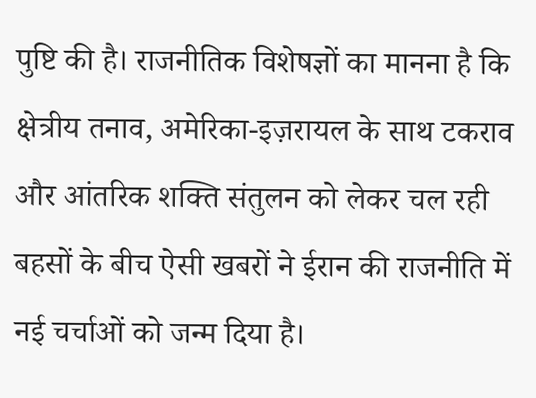पुष्टि की है। राजनीतिक विशेषज्ञों का मानना है कि क्षेत्रीय तनाव, अमेरिका-इज़रायल के साथ टकराव और आंतरिक शक्ति संतुलन को लेकर चल रही बहसों के बीच ऐसी खबरों ने ईरान की राजनीति में नई चर्चाओं को जन्म दिया है।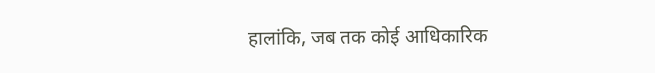हालांकि, जब तक कोई आधिकारिक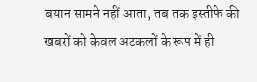बयान सामने नहीं आता, तब तक इस्तीफे की खबरों को केवल अटकलों के रूप में ही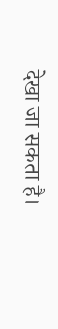देखा जा सकता है।